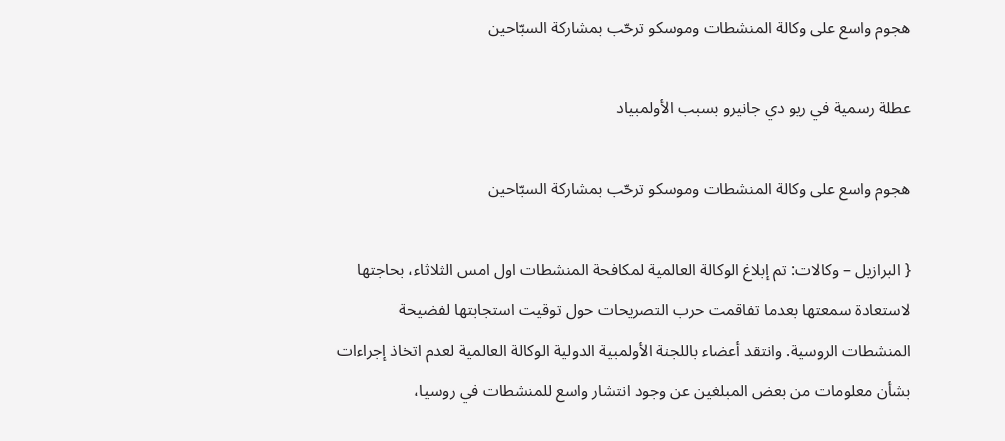هجوم واسع على وكالة المنشطات وموسكو ترحّب بمشاركة السبّاحين

عطلة رسمية في ريو دي جانيرو بسبب الأولمبياد

هجوم واسع على وكالة المنشطات وموسكو ترحّب بمشاركة السبّاحين

{ البرازيل – وكالات: تم إبلاغ الوكالة العالمية لمكافحة المنشطات اول امس الثلاثاء، بحاجتها لاستعادة سمعتها بعدما تفاقمت حرب التصريحات حول توقيت استجابتها لفضيحة المنشطات الروسية. وانتقد أعضاء باللجنة الأولمبية الدولية الوكالة العالمية لعدم اتخاذ إجراءات بشأن معلومات من بعض المبلغين عن وجود انتشار واسع للمنشطات في روسيا،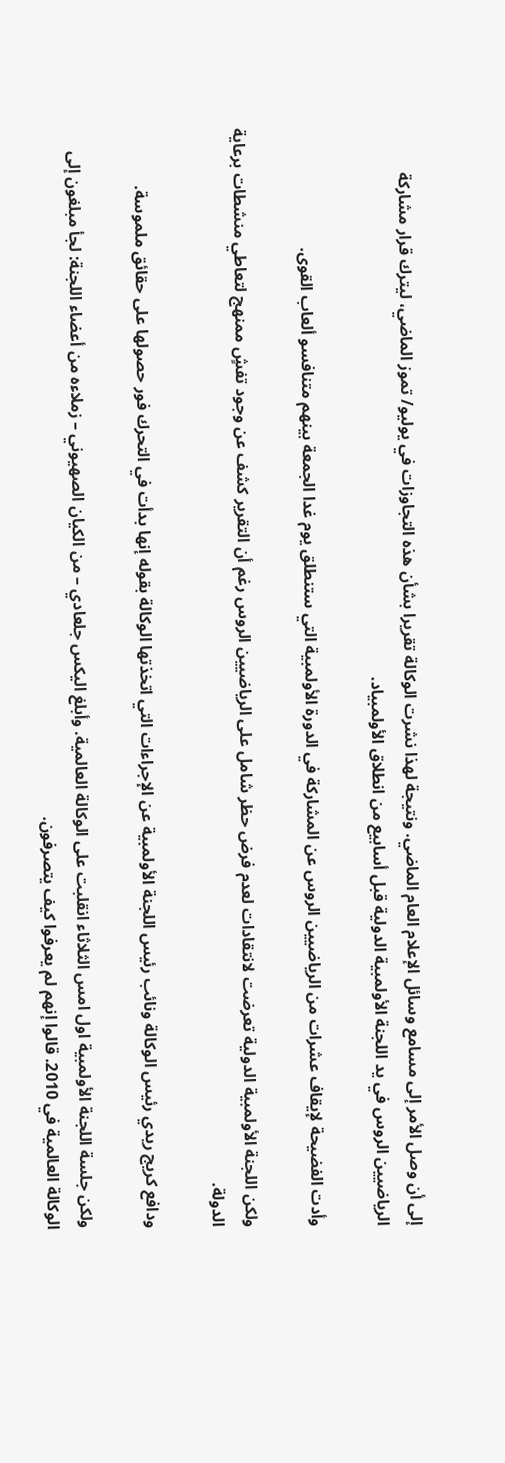إلى أن وصل الأمر إلى مسامع وسائل الإعلام العام الماضي. ونتيجة لهذا نشرت الوكالة تقريرا بشأن هذه التجاوزات في يوليو/ تموز الماضي، ليترك قرار مشاركة الرياضيين الروس في يد اللجنة الأولمبية الدولية قبل أسابيع من انطلاق الأولمبياد.

وأدت الفضيحة لإيقاف عشرات من الرياضيين الروس عن المشاركة في الدورة الأولمبية التي ستنطلق يوم غدا الجمعة بينهم متنافسو ألعاب القوى.

ولكن اللجنة الأولمبية الدولية تعرضت لانتقادات لعدم فرض حظر شامل على الرياضيين الروس رغم أن التقرير كشف عن وجود تفشٍ ممنهج لتعاطي منشطات برعاية الدولة.

ودافع كريج ريدي رئيس الوكالة ونائب رئيس اللجنة الأولمبية عن الإجراءات التي اتخذتها الوكالة بقوله إنها بدأت في التحرك فور حصولها على حقائق ملموسة.

ولكن جلسة اللجنة الأولمبية اول امس الثلاثاء انقلبت على الوكالة العالمية. وأبلغ اليكس جلعادي – من الكيان الصهيوني – زملاءه من أعضاء اللجنة: لجأ مبلغون إلى الوكالة العالمية في 2010. قالوا إنهم لم يعرفوا كيف يتصرفون.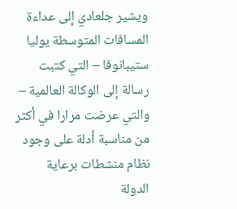ويشير جلعادي إلى عداءة المسافات المتوسطة يوليا ستيبانوفا – التي كتبت رسالة إلى الوكالة العالمية – والتي عرضت مرارا في أكثر من مناسبة أدلة على وجود نظام منشطات برعاية الدولة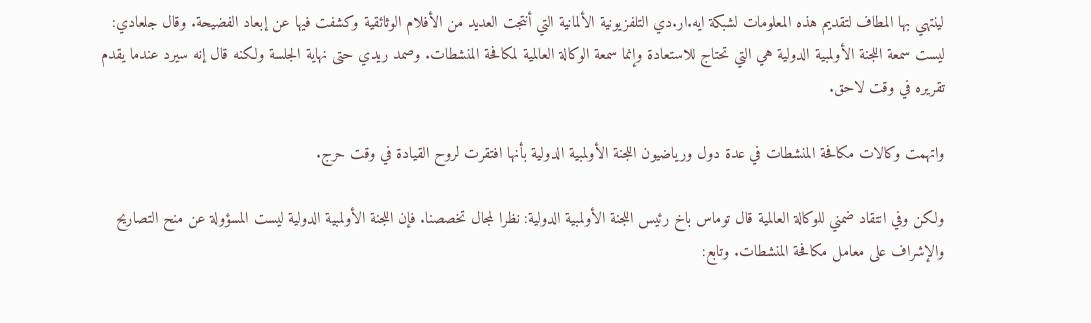لينتهي بها المطاف لتقديم هذه المعلومات لشبكة ايه.ار.دي التلفزيونية الألمانية التي أنتجت العديد من الأفلام الوثائقية وكشفت فيها عن إبعاد الفضيحة. وقال جلعادي: ليست سمعة اللجنة الأولمبية الدولية هي التي تحتاج للاستعادة وإنما سمعة الوكالة العالمية لمكافحة المنشطات. وصمد ريدي حتى نهاية الجلسة ولكنه قال إنه سيرد عندما يقدم تقريره في وقت لاحق.

واتهمت وكالات مكافحة المنشطات في عدة دول ورياضيون اللجنة الأولمبية الدولية بأنها افتقرت لروح القيادة في وقت حرج.

ولكن وفي انتقاد ضمني للوكالة العالمية قال توماس باخ رئيس اللجنة الأولمبية الدولية: نظرا لمجال تخصصنا. فإن اللجنة الأولمبية الدولية ليست المسؤولة عن منح التصاريح والإشراف على معامل مكافحة المنشطات. وتابع: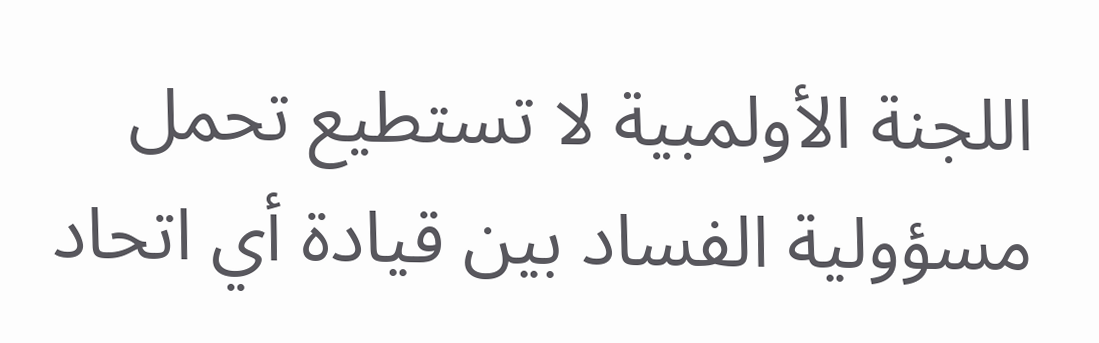اللجنة الأولمبية لا تستطيع تحمل مسؤولية الفساد بين قيادة أي اتحاد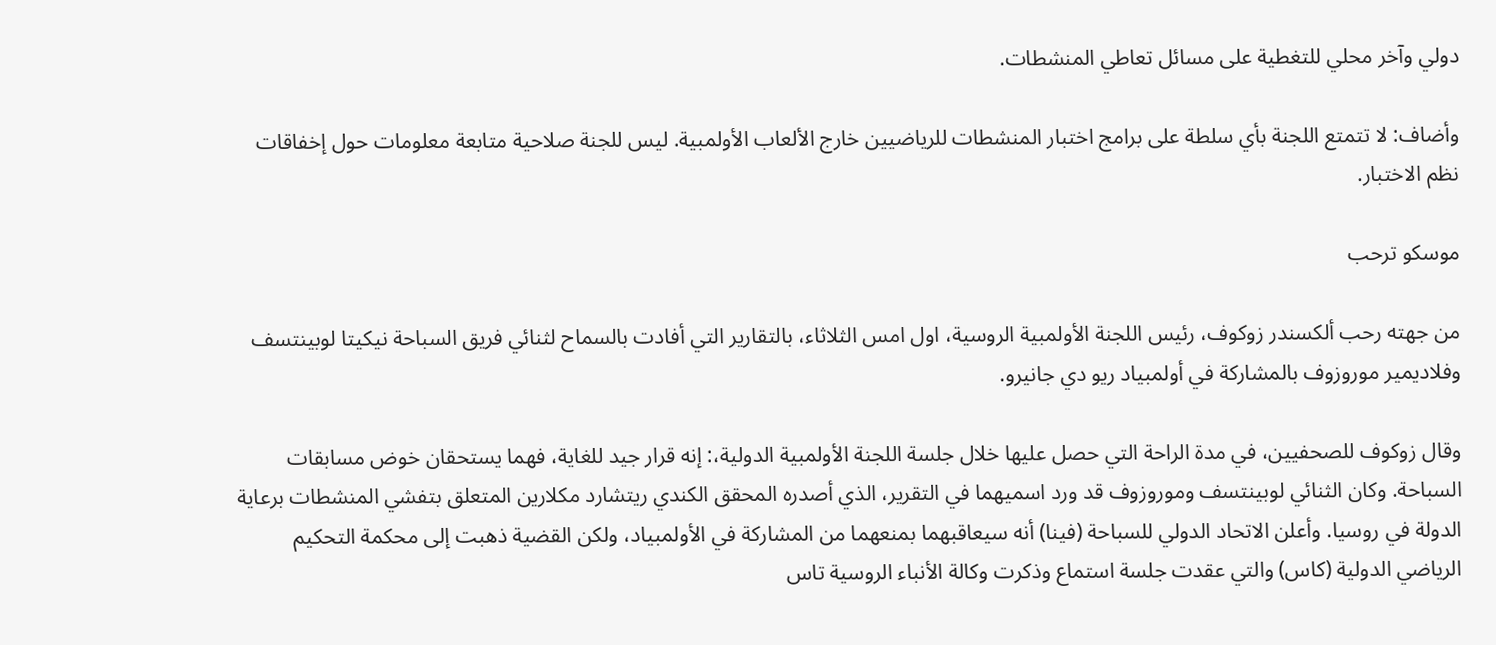دولي وآخر محلي للتغطية على مسائل تعاطي المنشطات.

وأضاف: لا تتمتع اللجنة بأي سلطة على برامج اختبار المنشطات للرياضيين خارج الألعاب الأولمبية. ليس للجنة صلاحية متابعة معلومات حول إخفاقات نظم الاختبار.

موسكو ترحب

من جهته رحب ألكسندر زوكوف، رئيس اللجنة الأولمبية الروسية، اول امس الثلاثاء، بالتقارير التي أفادت بالسماح لثنائي فريق السباحة نيكيتا لوبينتسف وفلاديمير موروزوف بالمشاركة في أولمبياد ريو دي جانيرو.

وقال زوكوف للصحفيين، في مدة الراحة التي حصل عليها خلال جلسة اللجنة الأولمبية الدولية،: إنه قرار جيد للغاية، فهما يستحقان خوض مسابقات السباحة. وكان الثنائي لوبينتسف وموروزوف قد ورد اسميهما في التقرير، الذي أصدره المحقق الكندي ريتشارد مكلارين المتعلق بتفشي المنشطات برعاية الدولة في روسيا. وأعلن الاتحاد الدولي للسباحة (فينا) أنه سيعاقبهما بمنعهما من المشاركة في الأولمبياد، ولكن القضية ذهبت إلى محكمة التحكيم الرياضي الدولية (كاس) والتي عقدت جلسة استماع وذكرت وكالة الأنباء الروسية تاس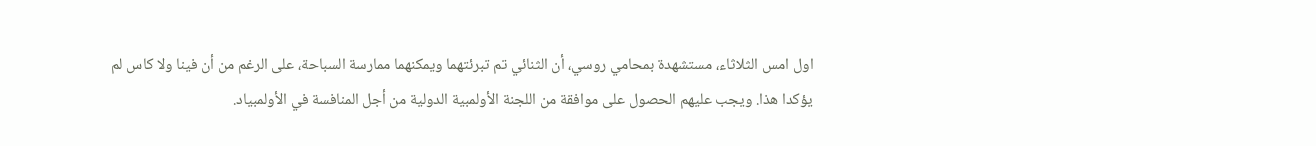اول امس الثلاثاء، مستشهدة بمحامي روسي، أن الثنائي تم تبرئتهما ويمكنهما ممارسة السباحة، على الرغم من أن فينا ولا كاس لم يؤكدا هذا. ويجب عليهم الحصول على موافقة من اللجنة الأولمبية الدولية من أجل المنافسة في الأولمبياد.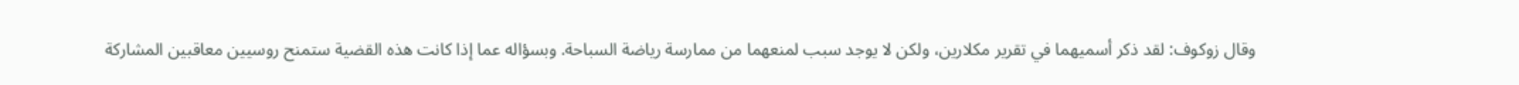وقال زوكوف: لقد ذكر أسميهما في تقرير مكلارين، ولكن لا يوجد سبب لمنعهما من ممارسة رياضة السباحة. وبسؤاله عما إذا كانت هذه القضية ستمنح روسيين معاقبين المشاركة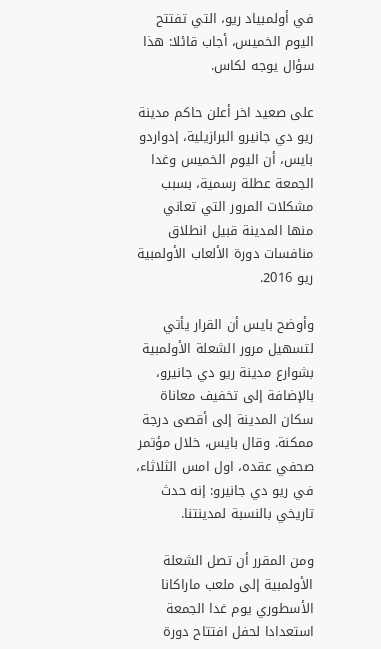في أولمبياد ريو، التي تفتتح اليوم الخميس، أجاب قائلا: هذا سؤال يوجه لكاس.

على صعيد اخر أعلن حاكم مدينة ريو دي جانيرو البرازيلية، إدواردو بايس، أن اليوم الخميس وغدا الجمعة عطلة رسمية، بسبب مشكلات المرور التي تعاني منها المدينة قبيل انطلاق منافسات دورة الألعاب الأولمبية ريو 2016.

وأوضح بايس أن القرار يأتي لتسهيل مرور الشعلة الأولمبية بشوارع مدينة ريو دي جانيرو، بالإضافة إلى تخفيف معاناة سكان المدينة إلى أقصى درجة ممكنة. وقال بايس، خلال مؤتمر صحفي عقده، اول امس الثلاثاء، في ريو دي جانيرو: إنه حدث تاريخي بالنسبة لمدينتنا.

ومن المقرر أن تصل الشعلة الأولمبية إلى ملعب ماراكانا الأسطوري يوم غدا الجمعة استعدادا لحفل افتتاح دورة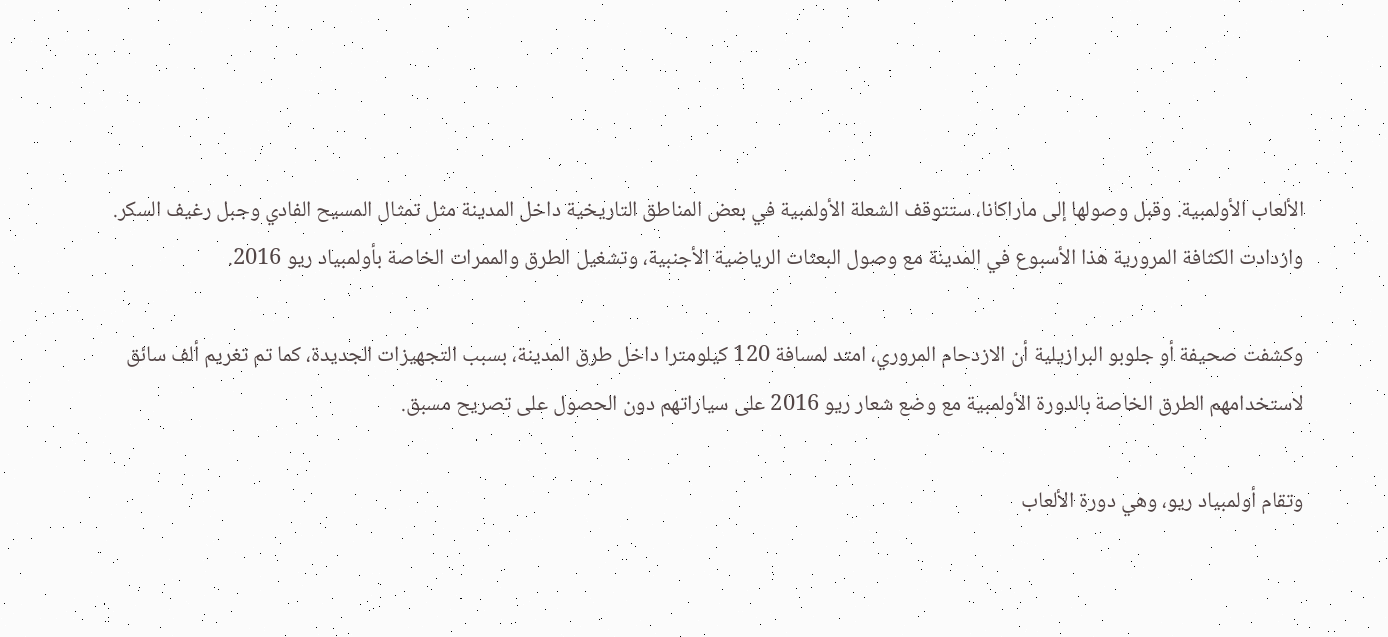الألعاب الأولمبية. وقبل وصولها إلى ماراكانا، ستتوقف الشعلة الأولمبية في بعض المناطق التاريخية داخل المدينة مثل تمثال المسيح الفادي وجبل رغيف السكر. وازدادت الكثافة المرورية هذا الأسبوع في المدينة مع وصول البعثات الرياضية الأجنبية، وتشغيل الطرق والممرات الخاصة بأولمبياد ريو 2016.

وكشفت صحيفة أو جلوبو البرازيلية أن الازدحام المروري، امتد لمسافة 120 كيلومترا داخل طرق المدينة، بسبب التجهيزات الجديدة، كما تم تغريم ألف سائق لاستخدامهم الطرق الخاصة بالدورة الأولمبية مع وضع شعار ريو 2016 على سياراتهم دون الحصول على تصريح مسبق.

وتقام أولمبياد ريو، وهي دورة الألعاب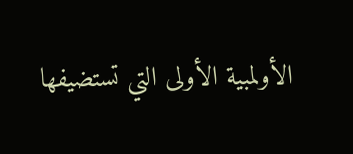الأولمبية الأولى التي تستضيفها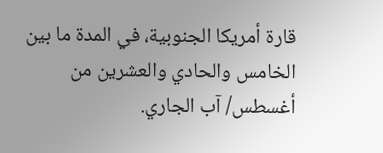قارة أمريكا الجنوبية، في المدة ما بين الخامس والحادي والعشرين من أغسطس/ آب الجاري.